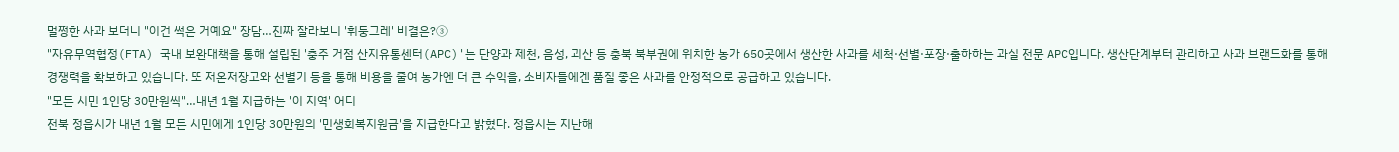멀쩡한 사과 보더니 "이건 썩은 거예요" 장담…진짜 잘라보니 '휘둥그레' 비결은?③
"자유무역협정(FTA) 국내 보완대책을 통해 설립된 '충주 거점 산지유통센터(APC)'는 단양과 제천, 음성, 괴산 등 충북 북부권에 위치한 농가 650곳에서 생산한 사과를 세척·선별·포장·출하하는 과실 전문 APC입니다. 생산단계부터 관리하고 사과 브랜드화를 통해 경쟁력을 확보하고 있습니다. 또 저온저장고와 선별기 등을 통해 비용을 줄여 농가엔 더 큰 수익을, 소비자들에겐 품질 좋은 사과를 안정적으로 공급하고 있습니다.
"모든 시민 1인당 30만원씩"…내년 1월 지급하는 '이 지역' 어디
전북 정읍시가 내년 1월 모든 시민에게 1인당 30만원의 '민생회복지원금'을 지급한다고 밝혔다. 정읍시는 지난해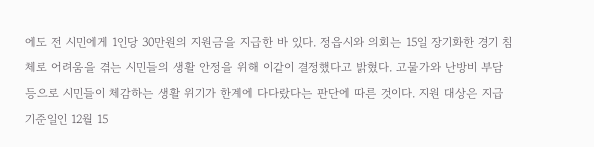에도 전 시민에게 1인당 30만원의 지원금을 지급한 바 있다. 정읍시와 의회는 15일 장기화한 경기 침체로 어려움을 겪는 시민들의 생활 안정을 위해 이같이 결정했다고 밝혔다. 고물가와 난방비 부담 등으로 시민들이 체감하는 생활 위기가 한계에 다다랐다는 판단에 따른 것이다. 지원 대상은 지급 기준일인 12월 15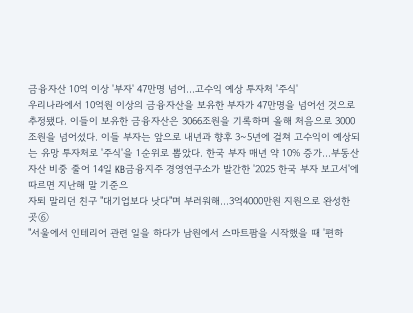금융자산 10억 이상 '부자' 47만명 넘어…고수익 예상 투자처 '주식'
우리나라에서 10억원 이상의 금융자산을 보유한 부자가 47만명을 넘어선 것으로 추정됐다. 이들이 보유한 금융자산은 3066조원을 기록하며 올해 처음으로 3000조원을 넘어섰다. 이들 부자는 앞으로 내년과 향후 3~5년에 걸쳐 고수익이 예상되는 유망 투자처로 '주식'을 1순위로 뽑았다. 한국 부자 매년 약 10% 증가…부동산 자산 비중 줄어 14일 KB금융지주 경영연구소가 발간한 '2025 한국 부자 보고서'에 따르면 지난해 말 기준으
자퇴 말리던 친구 "대기업보다 낫다"며 부러워해…3억4000만원 지원으로 완성한 곳⑥
"서울에서 인테리어 관련 일을 하다가 남원에서 스마트팜을 시작했을 때 '편하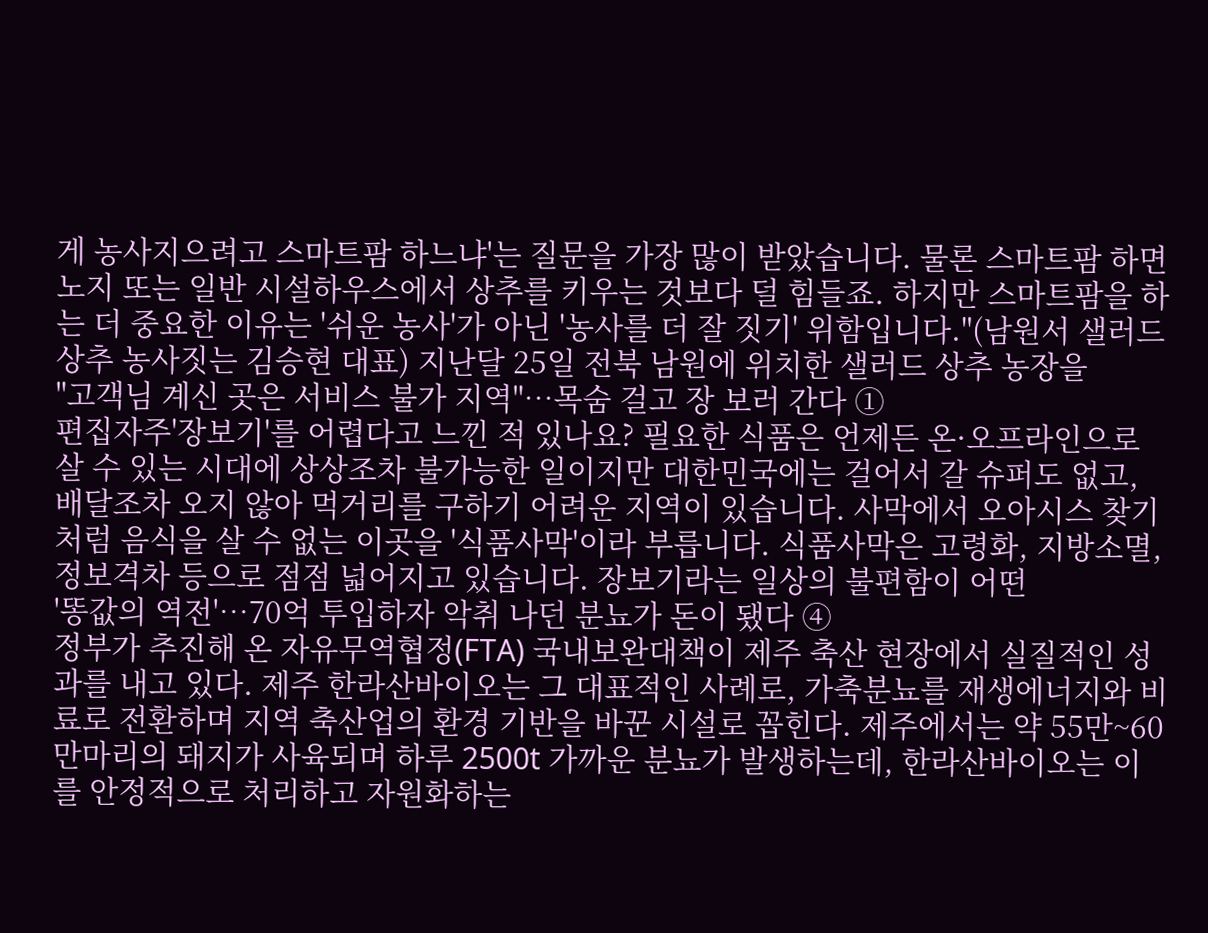게 농사지으려고 스마트팜 하느냐'는 질문을 가장 많이 받았습니다. 물론 스마트팜 하면 노지 또는 일반 시설하우스에서 상추를 키우는 것보다 덜 힘들죠. 하지만 스마트팜을 하는 더 중요한 이유는 '쉬운 농사'가 아닌 '농사를 더 잘 짓기' 위함입니다."(남원서 샐러드 상추 농사짓는 김승현 대표) 지난달 25일 전북 남원에 위치한 샐러드 상추 농장을
"고객님 계신 곳은 서비스 불가 지역"…목숨 걸고 장 보러 간다 ①
편집자주'장보기'를 어렵다고 느낀 적 있나요? 필요한 식품은 언제든 온·오프라인으로 살 수 있는 시대에 상상조차 불가능한 일이지만 대한민국에는 걸어서 갈 슈퍼도 없고, 배달조차 오지 않아 먹거리를 구하기 어려운 지역이 있습니다. 사막에서 오아시스 찾기처럼 음식을 살 수 없는 이곳을 '식품사막'이라 부릅니다. 식품사막은 고령화, 지방소멸, 정보격차 등으로 점점 넓어지고 있습니다. 장보기라는 일상의 불편함이 어떤
'똥값의 역전'…70억 투입하자 악취 나던 분뇨가 돈이 됐다 ④
정부가 추진해 온 자유무역협정(FTA) 국내보완대책이 제주 축산 현장에서 실질적인 성과를 내고 있다. 제주 한라산바이오는 그 대표적인 사례로, 가축분뇨를 재생에너지와 비료로 전환하며 지역 축산업의 환경 기반을 바꾼 시설로 꼽힌다. 제주에서는 약 55만~60만마리의 돼지가 사육되며 하루 2500t 가까운 분뇨가 발생하는데, 한라산바이오는 이를 안정적으로 처리하고 자원화하는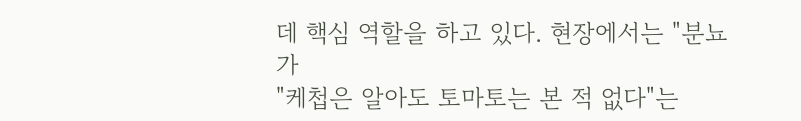데 핵심 역할을 하고 있다. 현장에서는 "분뇨가
"케첩은 알아도 토마토는 본 적 없다"는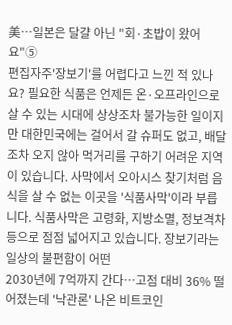美…일본은 달걀 아닌 "회·초밥이 왔어요"⑤
편집자주'장보기'를 어렵다고 느낀 적 있나요? 필요한 식품은 언제든 온·오프라인으로 살 수 있는 시대에 상상조차 불가능한 일이지만 대한민국에는 걸어서 갈 슈퍼도 없고, 배달조차 오지 않아 먹거리를 구하기 어려운 지역이 있습니다. 사막에서 오아시스 찾기처럼 음식을 살 수 없는 이곳을 '식품사막'이라 부릅니다. 식품사막은 고령화, 지방소멸, 정보격차 등으로 점점 넓어지고 있습니다. 장보기라는 일상의 불편함이 어떤
2030년에 7억까지 간다…고점 대비 36% 떨어졌는데 '낙관론' 나온 비트코인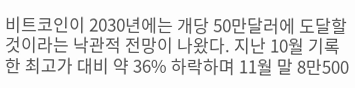비트코인이 2030년에는 개당 50만달러에 도달할 것이라는 낙관적 전망이 나왔다. 지난 10월 기록한 최고가 대비 약 36% 하락하며 11월 말 8만500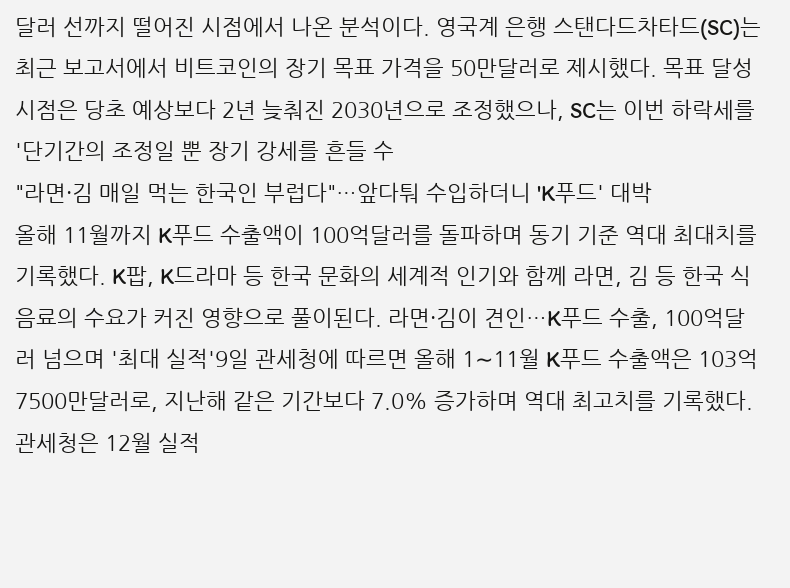달러 선까지 떨어진 시점에서 나온 분석이다. 영국계 은행 스탠다드차타드(SC)는 최근 보고서에서 비트코인의 장기 목표 가격을 50만달러로 제시했다. 목표 달성 시점은 당초 예상보다 2년 늦춰진 2030년으로 조정했으나, SC는 이번 하락세를 '단기간의 조정일 뿐 장기 강세를 흔들 수
"라면·김 매일 먹는 한국인 부럽다"…앞다퉈 수입하더니 'K푸드' 대박
올해 11월까지 K푸드 수출액이 100억달러를 돌파하며 동기 기준 역대 최대치를 기록했다. K팝, K드라마 등 한국 문화의 세계적 인기와 함께 라면, 김 등 한국 식음료의 수요가 커진 영향으로 풀이된다. 라면·김이 견인…K푸드 수출, 100억달러 넘으며 '최대 실적'9일 관세청에 따르면 올해 1∼11월 K푸드 수출액은 103억7500만달러로, 지난해 같은 기간보다 7.0% 증가하며 역대 최고치를 기록했다. 관세청은 12월 실적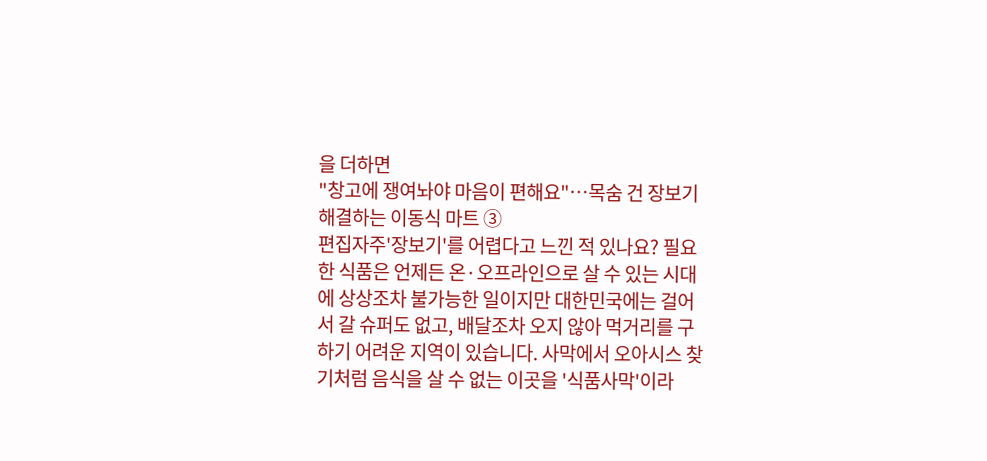을 더하면
"창고에 쟁여놔야 마음이 편해요"…목숨 건 장보기 해결하는 이동식 마트 ③
편집자주'장보기'를 어렵다고 느낀 적 있나요? 필요한 식품은 언제든 온·오프라인으로 살 수 있는 시대에 상상조차 불가능한 일이지만 대한민국에는 걸어서 갈 슈퍼도 없고, 배달조차 오지 않아 먹거리를 구하기 어려운 지역이 있습니다. 사막에서 오아시스 찾기처럼 음식을 살 수 없는 이곳을 '식품사막'이라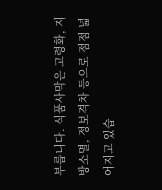부릅니다. 식품사막은 고령화, 지방소멸, 정보격차 등으로 점점 넓어지고 있습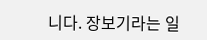니다. 장보기라는 일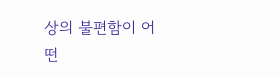상의 불편함이 어떤